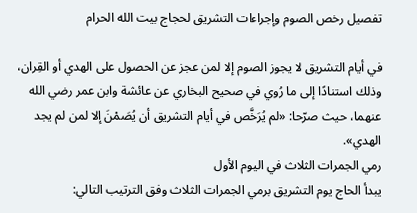تفصيل رخص الصوم وإجراءات التشريق لحجاج بيت الله الحرام

في أيام التشريق لا يجوز الصوم إلا لمن عجز عن الحصول على الهدي أو القِران، وذلك استنادًا إلى ما رُوي في صحيح البخاري عن عائشة وابن عمر رضي الله عنهما، حيث صرّحا: «لم يُرَخَّص في أيام التشريق أن يُصَمْنَ إلا لمن لم يجد الهدي».
رمي الجمرات الثلاث في اليوم الأول
يبدأ الحاج يوم التشريق برمي الجمرات الثلاث وفق الترتيب التالي: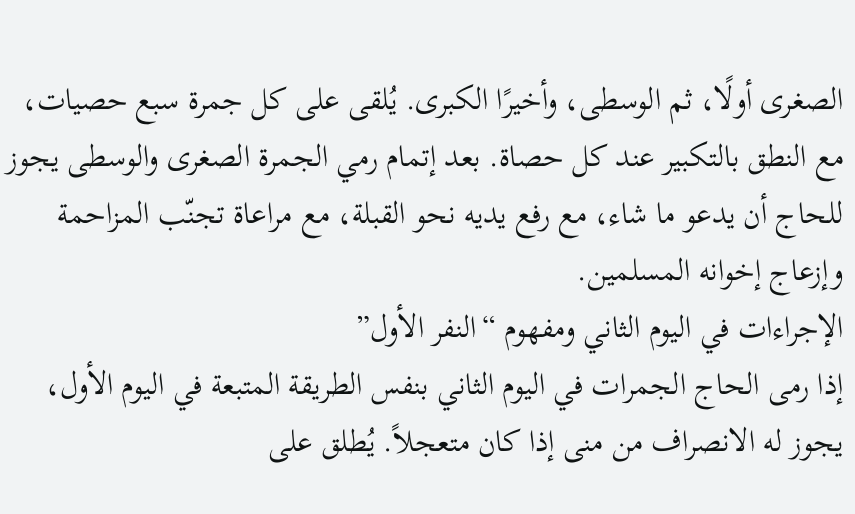الصغرى أولًا، ثم الوسطى، وأخيرًا الكبرى. يُلقى على كل جمرة سبع حصيات، مع النطق بالتكبير عند كل حصاة. بعد إتمام رمي الجمرة الصغرى والوسطى يجوز للحاج أن يدعو ما شاء، مع رفع يديه نحو القبلة، مع مراعاة تجنّب المزاحمة وإزعاج إخوانه المسلمين.
الإجراءات في اليوم الثاني ومفهوم “النفر الأول”
إذا رمى الحاج الجمرات في اليوم الثاني بنفس الطريقة المتبعة في اليوم الأول، يجوز له الانصراف من منى إذا كان متعجلاً. يُطلق على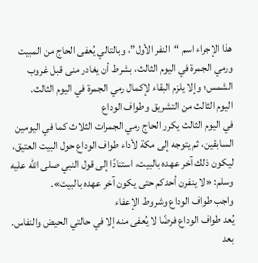هذا الإجراء اسم “النفر الأول”، وبالتالي يُعفى الحاج من المبيت ورمي الجمرة في اليوم الثالث، بشرط أن يغادر منى قبل غروب الشمس؛ وإلا يلزم البقاء لإكمال رمي الجمرة في اليوم الثالث.
اليوم الثالث من التشريق وطواف الوداع
في اليوم الثالث يكرر الحاج رمي الجمرات الثلاث كما في اليومين السابقين، ثم يتوجه إلى مكة لأداء طواف الوداع حول البيت العتيق، ليكون ذلك آخر عهده بالبيت، استنادًا إلى قول النبي صلى الله عليه وسلم: «لا ينفرن أحدكم حتى يكون آخر عهده بالبيت».
واجب طواف الوداع وشروط الإعفاء
يُعد طواف الوداع فرضًا لا يُعفى منه إلا في حالتي الحيض والنفاس. بعد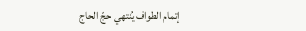إتمام الطواف يُنتهي حجّ الحاج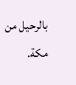بالرحيل من مكة.